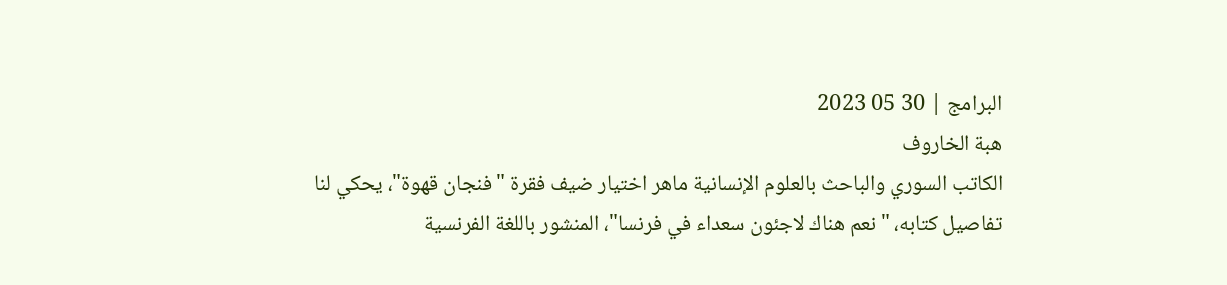البرامج | 30 05 2023
هبة الخاروف
الكاتب السوري والباحث بالعلوم الإنسانية ماهر اختيار ضيف فقرة "فنجان قهوة"، يحكي لنا تفاصيل كتابه، "نعم هناك لاجئون سعداء في فرنسا"، المنشور باللغة الفرنسية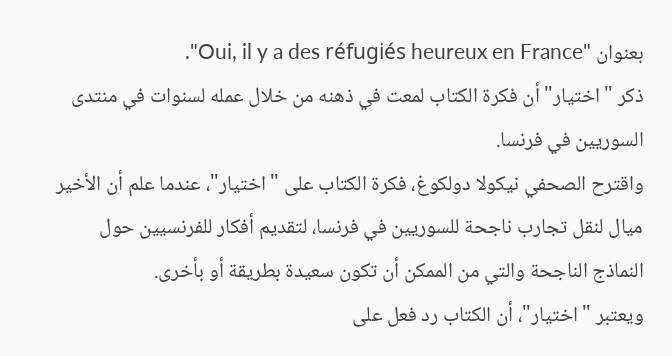بعنوان "Oui, il y a des réfugiés heureux en France".
ذكر "اختيار" أن فكرة الكتاب لمعت في ذهنه من خلال عمله لسنوات في منتدى السوريين في فرنسا.
واقترح الصحفي نيكولا دولكوغ، فكرة الكتاب على "اختيار"، عندما علم أن الأخير ميال لنقل تجارب ناجحة للسوريين في فرنسا، لتقديم أفكار للفرنسيين حول النماذج الناجحة والتي من الممكن أن تكون سعيدة بطريقة أو بأخرى.
ويعتبر "اختيار"، أن الكتاب رد فعل على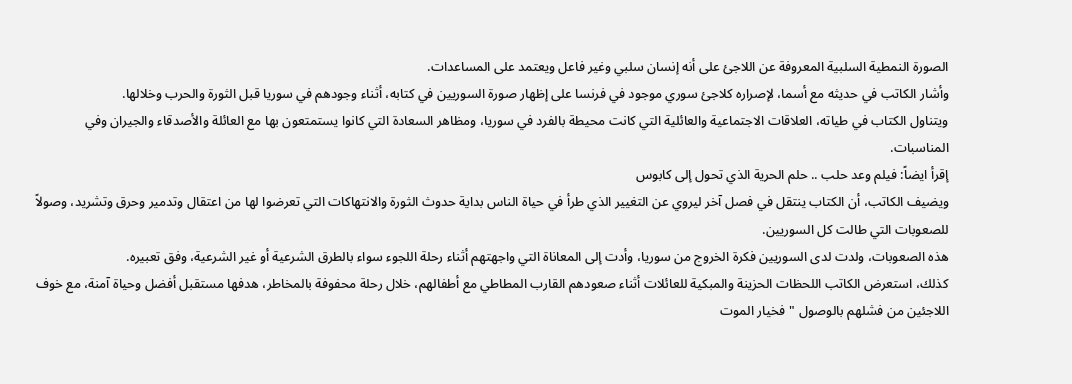الصورة النمطية السلبية المعروفة عن اللاجئ على أنه إنسان سلبي وغير فاعل ويعتمد على المساعدات.
وأشار الكاتب في حديثه مع أسما، لإصراره كلاجئ سوري موجود في فرنسا على إظهار صورة السوريين في كتابه، أثناء وجودهم في سوريا قبل الثورة والحرب وخلالها.
ويتناول الكتاب في طياته، العلاقات الاجتماعية والعائلية التي كانت محيطة بالفرد في سوريا، ومظاهر السعادة التي كانوا يستمتعون بها مع العائلة والأصدقاء والجيران وفي المناسبات.
إقرأ ايضاً: فيلم وعد حلب .. حلم الحرية الذي تحول إلى كابوس
ويضيف الكاتب، أن الكتاب ينتقل في فصل آخر ليروي عن التغيير الذي طرأ في حياة الناس بداية حدوث الثورة والانتهاكات التي تعرضوا لها من اعتقال وتدمير وحرق وتشريد، وصولاً للصعوبات التي طالت كل السوريين.
هذه الصعوبات، ولدت لدى السوريين فكرة الخروج من سوريا، وأدت إلى المعاناة التي واجهتهم أثناء رحلة اللجوء سواء بالطرق الشرعية أو غير الشرعية، وفق تعبيره.
كذلك، استعرض الكاتب اللحظات الحزينة والمبكية للعائلات أثناء صعودهم القارب المطاطي مع أطفالهم، خلال رحلة محفوفة بالمخاطر، هدفها مستقبل أفضل وحياة آمنة، مع خوف اللاجئين من فشلهم بالوصول "فخيار الموت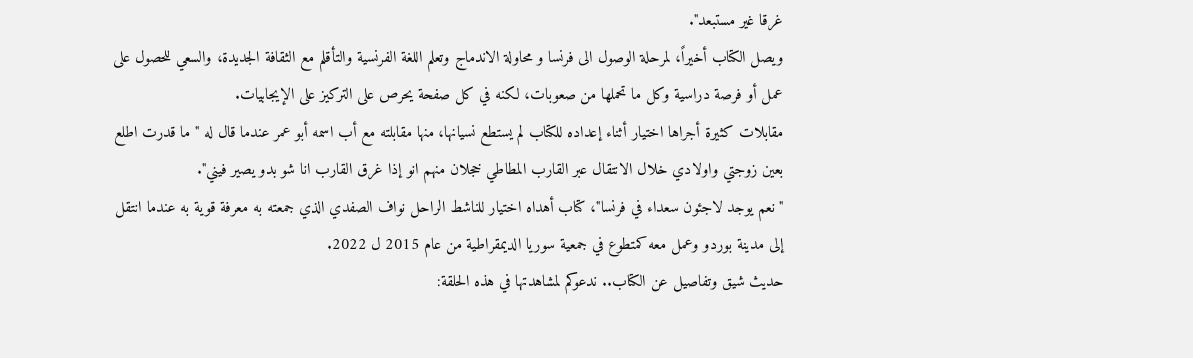غرقا غير مستبعد".
ويصل الكتاب أخيراً، لمرحلة الوصول الى فرنسا و محاولة الاندماج وتعلم اللغة الفرنسية والتأقلم مع الثقافة الجديدة، والسعي للحصول على عمل أو فرصة دراسية وكل ما تحملها من صعوبات، لكنه في كل صفحة يحرص على التركيز على الإيجابيات.
مقابلات كثيرة أجراها اختيار أثناء إعداده للكتاب لم يستطع نسيانها، منها مقابلته مع أب اسمه أبو عمر عندما قال له "ما قدرت اطلع بعين زوجتي واولادي خلال الانتقال عبر القارب المطاطي خجلان منهم انو إذا غرق القارب انا شو بدو يصير فيني".
"نعم يوجد لاجئون سعداء في فرنسا"، كتاب أهداه اختيار للناشط الراحل نواف الصفدي الذي جمعته به معرفة قوية به عندما انتقل إلى مدينة بوردو وعمل معه كمتطوع في جمعية سوريا الديمقراطية من عام 2015 ل 2022.
حديث شيق وتفاصيل عن الكتاب.. ندعوكم لمشاهدتها في هذه الحلقة: